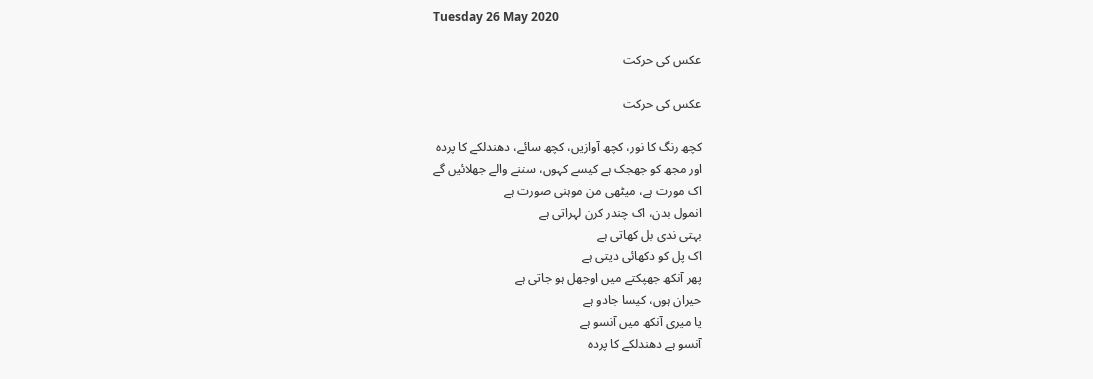Tuesday 26 May 2020

عکس کی حرکت

عکس کی حرکت

کچھ رنگ کا نور، کچھ آوازیں، کچھ سائے، دھندلکے کا پردہ
اور مجھ کو جھجک ہے کیسے کہوں، سننے والے جھلائیں گے
اک مورت ہے، میٹھی من موہنی صورت ہے
انمول بدن، اک چندر کرن لہراتی ہے
بہتی ندی بل کھاتی ہے
اک پل کو دکھائی دیتی ہے
پھر آنکھ جھپکتے میں اوجھل ہو جاتی ہے
حیران ہوں، کیسا جادو ہے
یا میری آنکھ میں آنسو ہے
آنسو ہے دھندلکے کا پردہ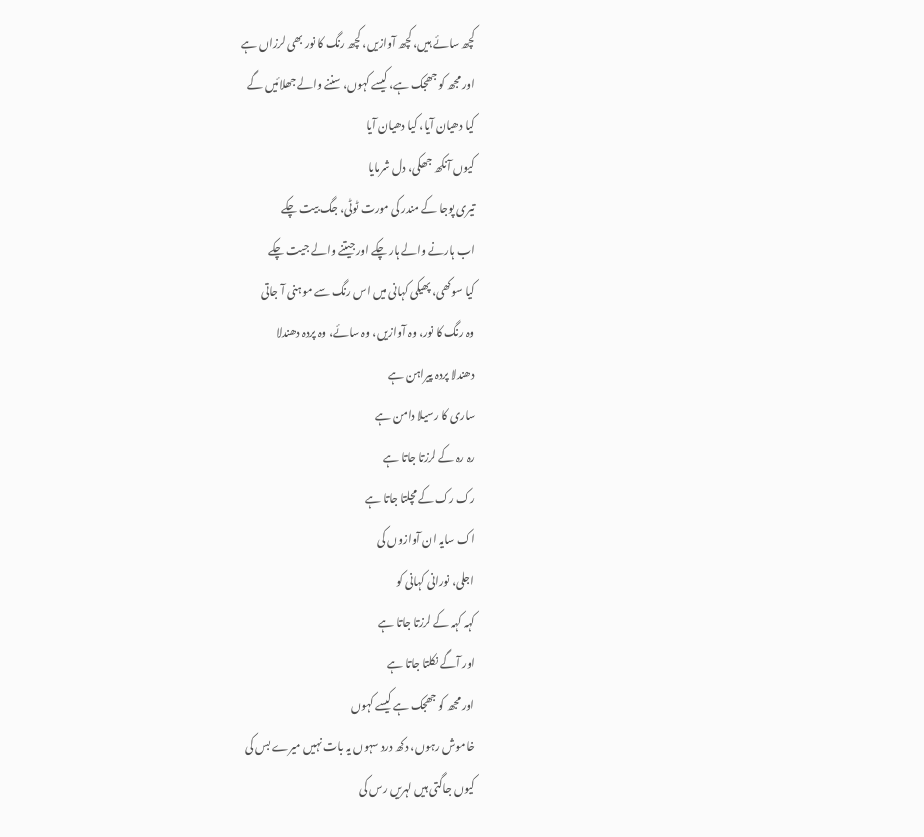کچھ سائے ہیں، کچھ آوازیں، کچھ رنگ کا نور بھی لرزاں ہے
اور مجھ کو جھجک ہے، کیسے کہوں، سننے والے جھلائیں گے
کیا دھیان آیا، کیا دھیان آیا
کیوں آنکھ جھکی، دل شرمایا
تیری پوجا کے مندر کی مورت ٹوٹی، جگ بیت چکے
اب ہارنے والے ہار چکے اور جیتنے والے جیت چکے
کیا سوکھی، پھیکی کہانی میں اس رنگ سے موہنی آ جاتی
وہ رنگ کا نور، وہ آوازیں، وہ سائے، وہ پردہ دھندلا
دھندلا پردہ پیراہن ہے
ساری کا رسیلا دامن ہے
رہ رہ کے لرزتا جاتا ہے
رک رک کے مچلتا جاتا ہے
اک سایہ ان آوازوں کی
اجلی، نورانی کہانی کو
کہہ کہہ کے لرزتا جاتا ہے
اور آگے نکلتا جاتا ہے
اور مجھ کو جھجک ہے کیسے کہوں
خاموش رہوں، دکھ درد سہوں یہ بات نہیں میرے بس کی
کیوں جاگتی ہیں لہریں رس کی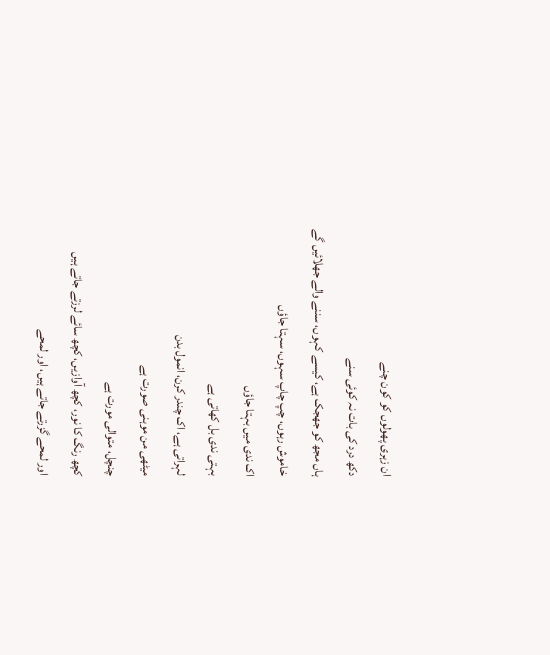ان زہری پھولوں کو کون چنے
دکھ درد کی بات نہ کوئی سنے
ہاں مجھ کو جھجک ہے، کیسے کہوں، سننے والے جھلائیں گے
خاموش رہوں، چپ چاپ سہوں، سہتا جاؤں
اک ندی میں بہتا جاؤں
بہتی ندی بل کھاتی ہے
لہراتی ہے، اک چندر کرن، انمول بدن
میٹھی من موہنی صورت ہے
چنچل، متوالی مورت ہے
کچھ رنگ کا نور، کچھ آوازیں، کچھ سائے لرزتے جاتے ہیں
اور لمحے گزرتے جاتے ہیں، اور لمحے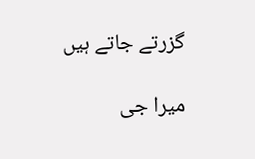گزرتے جاتے ہیں

میرا جی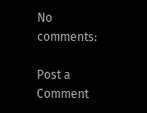No comments:

Post a Comment